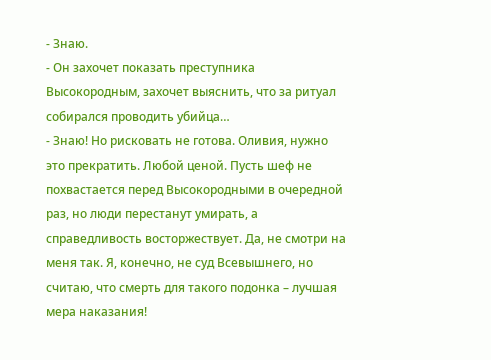- Знаю.
- Он захочет показать преступника Высокородным, захочет выяснить, что за ритуал собирался проводить убийца…
- Знаю! Но рисковать не готова. Оливия, нужно это прекратить. Любой ценой. Пусть шеф не похвастается перед Высокородными в очередной раз, но люди перестанут умирать, а справедливость восторжествует. Да, не смотри на меня так. Я, конечно, не суд Всевышнего, но считаю, что смерть для такого подонка – лучшая мера наказания!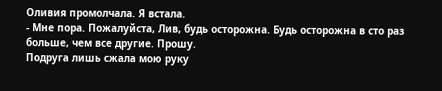Оливия промолчала. Я встала.
- Мне пора. Пожалуйста, Лив, будь осторожна. Будь осторожна в сто раз больше, чем все другие. Прошу.
Подруга лишь сжала мою руку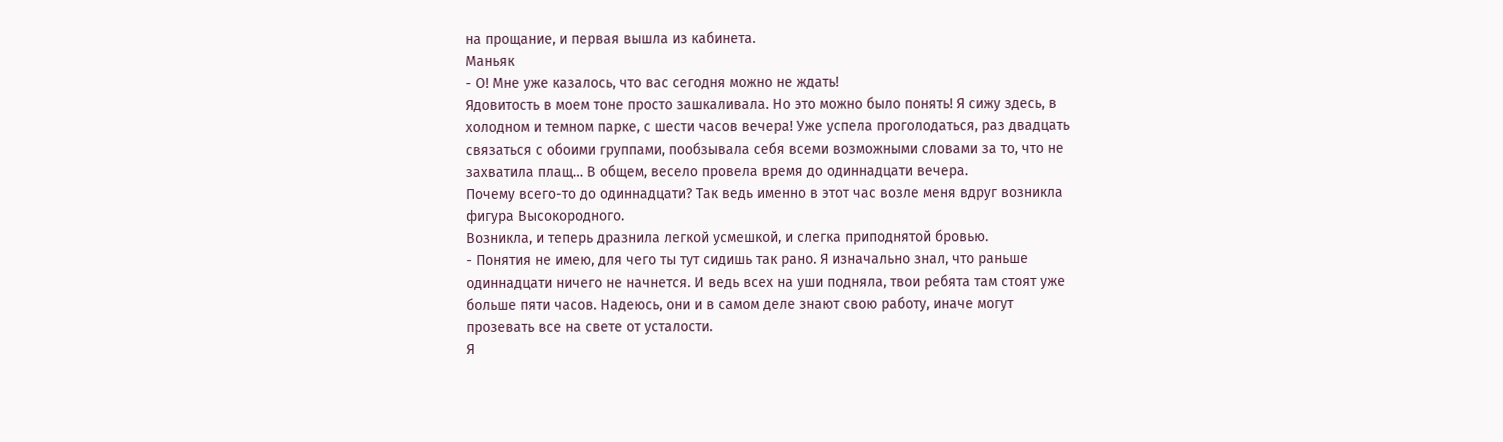на прощание, и первая вышла из кабинета.
Маньяк
- О! Мне уже казалось, что вас сегодня можно не ждать!
Ядовитость в моем тоне просто зашкаливала. Но это можно было понять! Я сижу здесь, в холодном и темном парке, с шести часов вечера! Уже успела проголодаться, раз двадцать связаться с обоими группами, пообзывала себя всеми возможными словами за то, что не захватила плащ… В общем, весело провела время до одиннадцати вечера.
Почему всего-то до одиннадцати? Так ведь именно в этот час возле меня вдруг возникла фигура Высокородного.
Возникла, и теперь дразнила легкой усмешкой, и слегка приподнятой бровью.
- Понятия не имею, для чего ты тут сидишь так рано. Я изначально знал, что раньше одиннадцати ничего не начнется. И ведь всех на уши подняла, твои ребята там стоят уже больше пяти часов. Надеюсь, они и в самом деле знают свою работу, иначе могут прозевать все на свете от усталости.
Я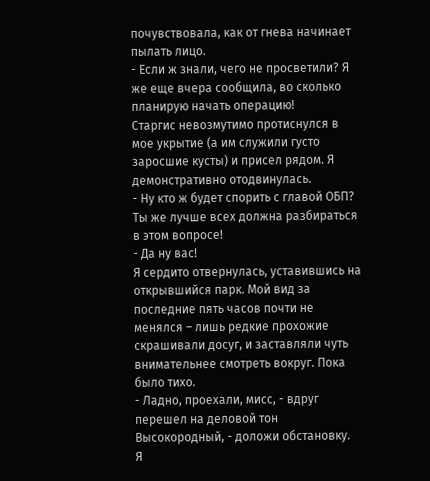почувствовала, как от гнева начинает пылать лицо.
- Если ж знали, чего не просветили? Я же еще вчера сообщила, во сколько планирую начать операцию!
Старгис невозмутимо протиснулся в мое укрытие (а им служили густо заросшие кусты) и присел рядом. Я демонстративно отодвинулась.
- Ну кто ж будет спорить с главой ОБП? Ты же лучше всех должна разбираться в этом вопросе!
- Да ну вас!
Я сердито отвернулась, уставившись на открывшийся парк. Мой вид за последние пять часов почти не менялся – лишь редкие прохожие скрашивали досуг, и заставляли чуть внимательнее смотреть вокруг. Пока было тихо.
- Ладно, проехали, мисс, - вдруг перешел на деловой тон Высокородный, - доложи обстановку.
Я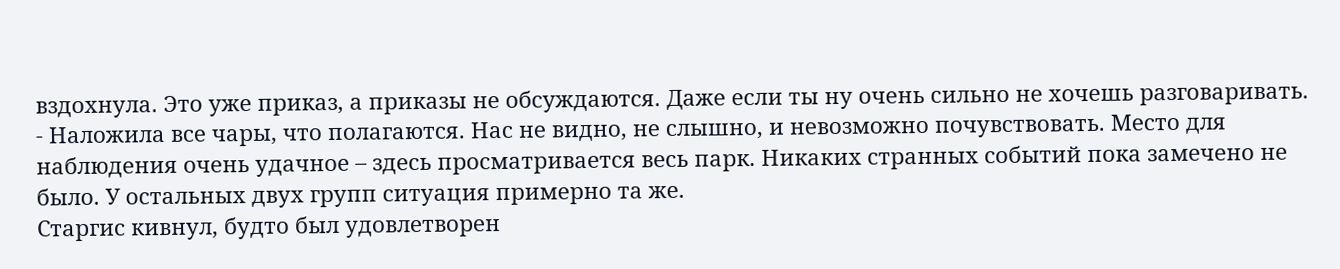вздохнула. Это уже приказ, а приказы не обсуждаются. Даже если ты ну очень сильно не хочешь разговаривать.
- Наложила все чары, что полагаются. Нас не видно, не слышно, и невозможно почувствовать. Место для наблюдения очень удачное – здесь просматривается весь парк. Никаких странных событий пока замечено не было. У остальных двух групп ситуация примерно та же.
Старгис кивнул, будто был удовлетворен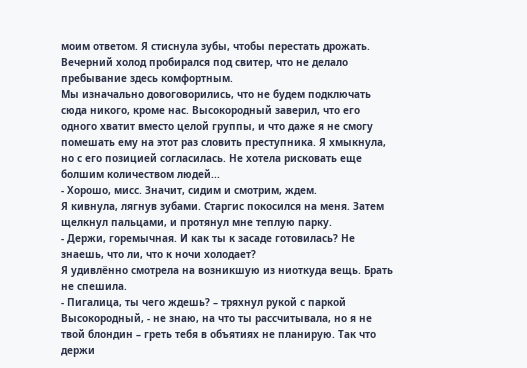моим ответом. Я стиснула зубы, чтобы перестать дрожать. Вечерний холод пробирался под свитер, что не делало пребывание здесь комфортным.
Мы изначально довоговорились, что не будем подключать сюда никого, кроме нас. Высокородный заверил, что его одного хватит вместо целой группы, и что даже я не смогу помешать ему на этот раз словить преступника. Я хмыкнула, но с его позицией согласилась. Не хотела рисковать еще болшим количеством людей...
- Хорошо, мисс. Значит, сидим и смотрим, ждем.
Я кивнула, лягнув зубами. Старгис покосился на меня. Затем щелкнул пальцами, и протянул мне теплую парку.
- Держи, горемычная. И как ты к засаде готовилась? Не знаешь, что ли, что к ночи холодает?
Я удивлённо смотрела на возникшую из ниоткуда вещь. Брать не спешила.
- Пигалица, ты чего ждешь? – тряхнул рукой с паркой Высокородный, - не знаю, на что ты рассчитывала, но я не твой блондин – греть тебя в объятиях не планирую. Так что держи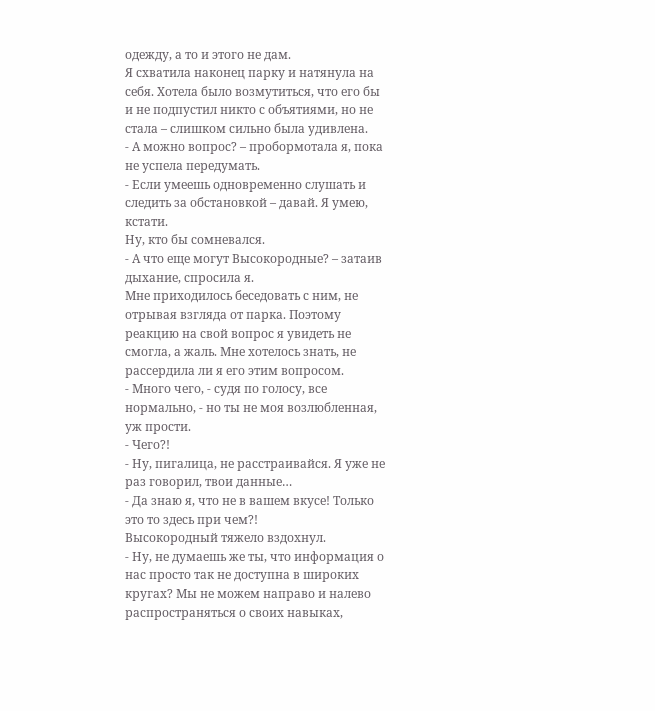одежду, а то и этого не дам.
Я схватила наконец парку и натянула на себя. Хотела было возмутиться, что его бы и не подпустил никто с объятиями, но не стала – слишком сильно была удивлена.
- А можно вопрос? – пробормотала я, пока не успела передумать.
- Если умеешь одновременно слушать и следить за обстановкой – давай. Я умею, кстати.
Ну, кто бы сомневался.
- А что еще могут Высокородные? – затаив дыхание, спросила я.
Мне приходилось беседовать с ним, не отрывая взгляда от парка. Поэтому реакцию на свой вопрос я увидеть не смогла, а жаль. Мне хотелось знать, не рассердила ли я его этим вопросом.
- Много чего, - судя по голосу, все нормально, - но ты не моя возлюбленная, уж прости.
- Чего?!
- Ну, пигалица, не расстраивайся. Я уже не раз говорил, твои данные…
- Да знаю я, что не в вашем вкусе! Только это то здесь при чем?!
Высокородный тяжело вздохнул.
- Ну, не думаешь же ты, что информация о нас просто так не доступна в широких кругах? Мы не можем направо и налево распространяться о своих навыках,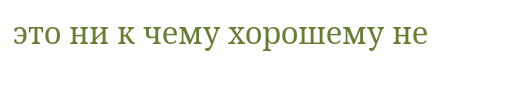это ни к чему хорошему не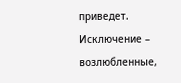приведет. Исключение – возлюбленные,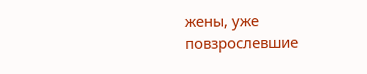жены, уже повзрослевшие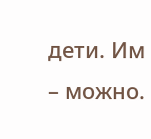дети. Им – можно.